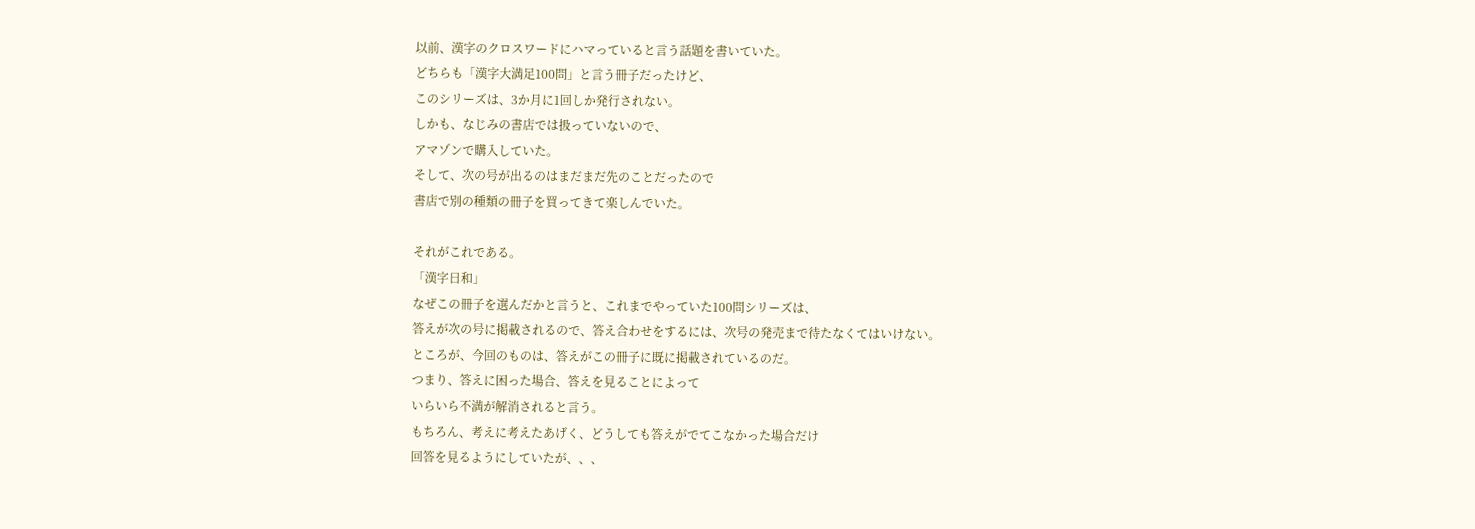以前、漢字のクロスワードにハマっていると言う話題を書いていた。
どちらも「漢字大満足100問」と言う冊子だったけど、
このシリーズは、3か月に1回しか発行されない。
しかも、なじみの書店では扱っていないので、
アマゾンで購入していた。
そして、次の号が出るのはまだまだ先のことだったので
書店で別の種類の冊子を買ってきて楽しんでいた。

それがこれである。
「漢字日和」
なぜこの冊子を選んだかと言うと、これまでやっていた100問シリーズは、
答えが次の号に掲載されるので、答え合わせをするには、次号の発売まで待たなくてはいけない。
ところが、今回のものは、答えがこの冊子に既に掲載されているのだ。
つまり、答えに困った場合、答えを見ることによって
いらいら不満が解消されると言う。
もちろん、考えに考えたあげく、どうしても答えがでてこなかった場合だけ
回答を見るようにしていたが、、、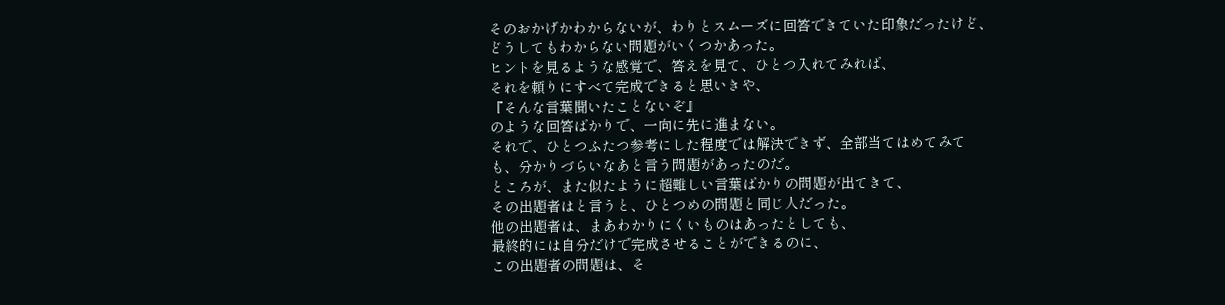そのおかげかわからないが、わりとスムーズに回答できていた印象だったけど、
どうしてもわからない問題がいくつかあった。
ヒントを見るような感覚で、答えを見て、ひとつ入れてみれば、
それを頼りにすべて完成できると思いきや、
『そんな言葉聞いたことないぞ』
のような回答ばかりで、一向に先に進まない。
それで、ひとつふたつ参考にした程度では解決できず、全部当てはめてみて
も、分かりづらいなあと言う問題があったのだ。
ところが、また似たように超難しい言葉ばかりの問題が出てきて、
その出題者はと言うと、ひとつめの問題と同じ人だった。
他の出題者は、まあわかりにくいものはあったとしても、
最終的には自分だけで完成させることができるのに、
この出題者の問題は、そ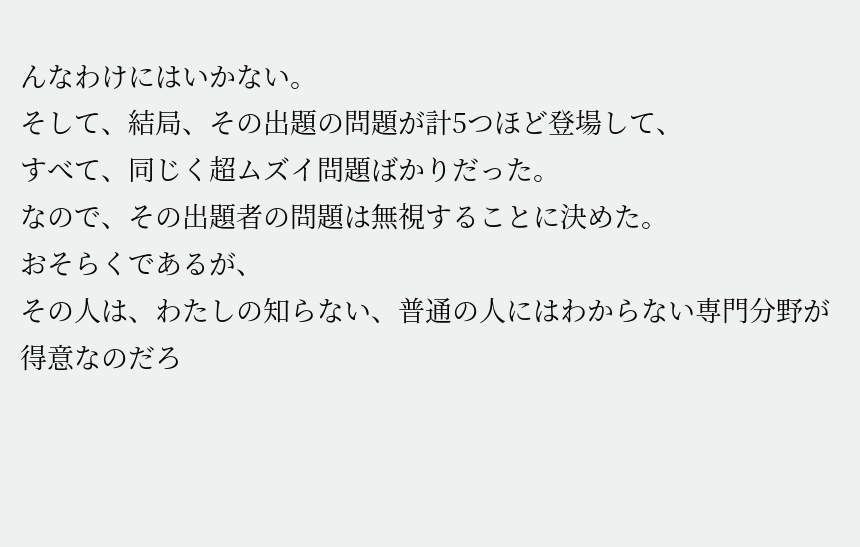んなわけにはいかない。
そして、結局、その出題の問題が計5つほど登場して、
すべて、同じく超ムズイ問題ばかりだった。
なので、その出題者の問題は無視することに決めた。
おそらくであるが、
その人は、わたしの知らない、普通の人にはわからない専門分野が
得意なのだろ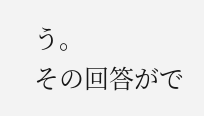う。
その回答がで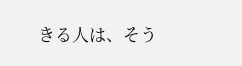きる人は、そう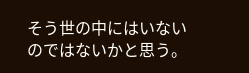そう世の中にはいないのではないかと思う。